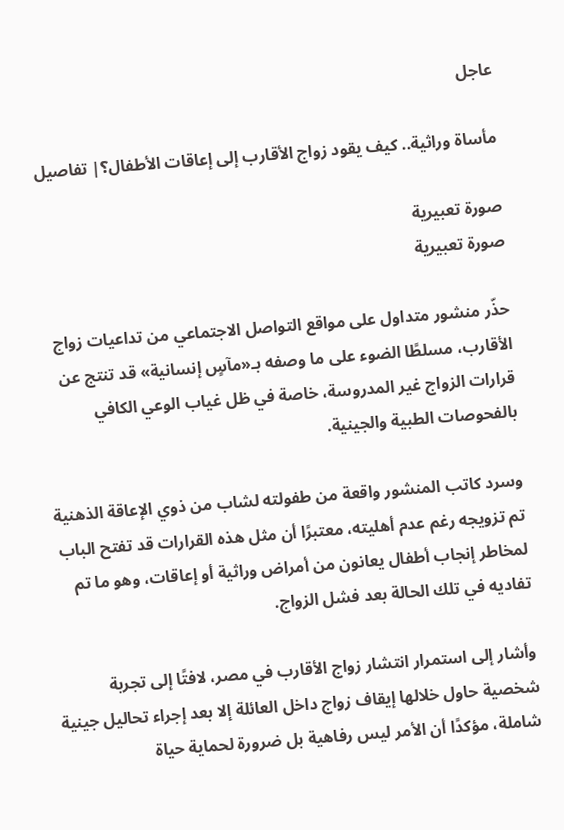عاجل

مأساة وراثية.. كيف يقود زواج الأقارب إلى إعاقات الأطفال؟| تفاصيل

صورة تعبيرية
صورة تعبيرية

حذّر منشور متداول على مواقع التواصل الاجتماعي من تداعيات زواج الأقارب، مسلطًا الضوء على ما وصفه بـ«مآسٍ إنسانية» قد تنتج عن قرارات الزواج غير المدروسة، خاصة في ظل غياب الوعي الكافي بالفحوصات الطبية والجينية.

وسرد كاتب المنشور واقعة من طفولته لشاب من ذوي الإعاقة الذهنية تم تزويجه رغم عدم أهليته، معتبرًا أن مثل هذه القرارات قد تفتح الباب لمخاطر إنجاب أطفال يعانون من أمراض وراثية أو إعاقات، وهو ما تم تفاديه في تلك الحالة بعد فشل الزواج.

وأشار إلى استمرار انتشار زواج الأقارب في مصر، لافتًا إلى تجربة شخصية حاول خلالها إيقاف زواج داخل العائلة إلا بعد إجراء تحاليل جينية شاملة، مؤكدًا أن الأمر ليس رفاهية بل ضرورة لحماية حياة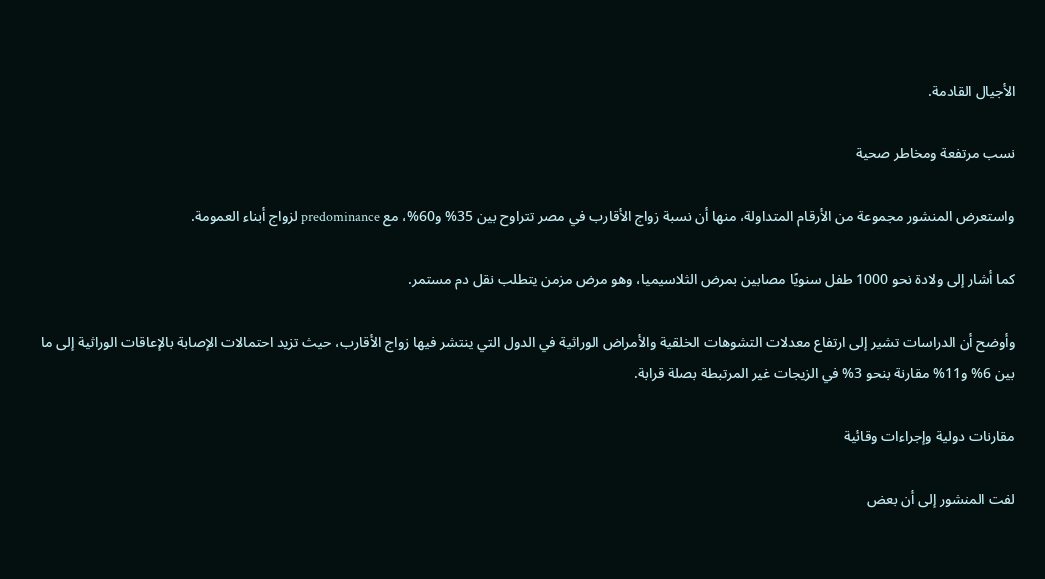الأجيال القادمة.

نسب مرتفعة ومخاطر صحية

واستعرض المنشور مجموعة من الأرقام المتداولة، منها أن نسبة زواج الأقارب في مصر تتراوح بين 35% و60%، مع predominance لزواج أبناء العمومة.

كما أشار إلى ولادة نحو 1000 طفل سنويًا مصابين بمرض الثلاسيميا، وهو مرض مزمن يتطلب نقل دم مستمر.

وأوضح أن الدراسات تشير إلى ارتفاع معدلات التشوهات الخلقية والأمراض الوراثية في الدول التي ينتشر فيها زواج الأقارب، حيث تزيد احتمالات الإصابة بالإعاقات الوراثية إلى ما بين 6% و11% مقارنة بنحو 3% في الزيجات غير المرتبطة بصلة قرابة.

مقارنات دولية وإجراءات وقائية

لفت المنشور إلى أن بعض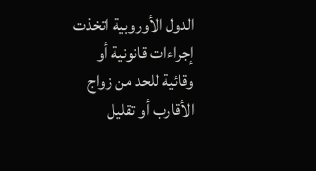الدول الأوروبية اتخذت إجراءات قانونية أو وقائية للحد من زواج الأقارب أو تقليل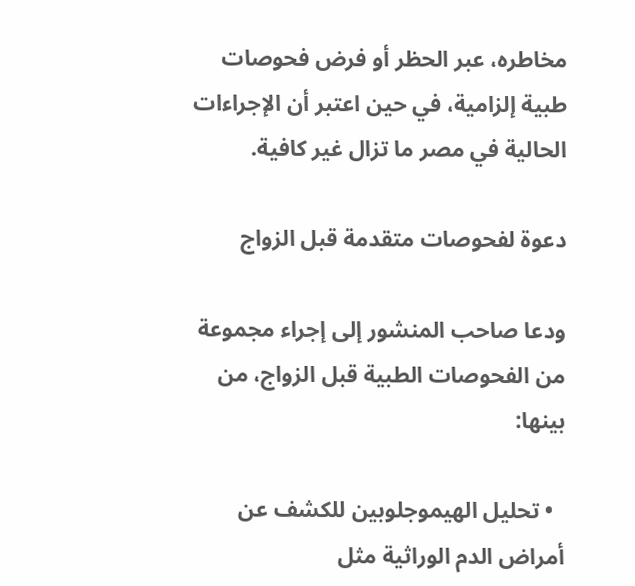مخاطره، عبر الحظر أو فرض فحوصات طبية إلزامية، في حين اعتبر أن الإجراءات الحالية في مصر ما تزال غير كافية.

دعوة لفحوصات متقدمة قبل الزواج

ودعا صاحب المنشور إلى إجراء مجموعة من الفحوصات الطبية قبل الزواج، من بينها:

  • تحليل الهيموجلوبين للكشف عن أمراض الدم الوراثية مثل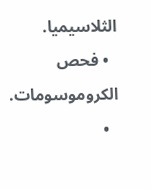الثلاسيميا.
  • فحص الكروموسومات.
  •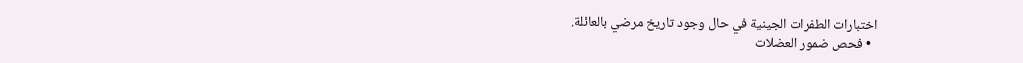اختبارات الطفرات الجينية في حال وجود تاريخ مرضي بالعائلة.
  • فحص ضمور العضلات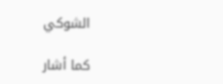الشوكي

كما أشار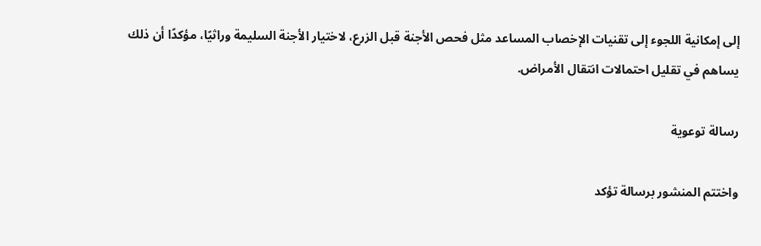إلى إمكانية اللجوء إلى تقنيات الإخصاب المساعد مثل فحص الأجنة قبل الزرع، لاختيار الأجنة السليمة وراثيًا، مؤكدًا أن ذلك يساهم في تقليل احتمالات انتقال الأمراض.

رسالة توعوية

واختتم المنشور برسالة تؤكد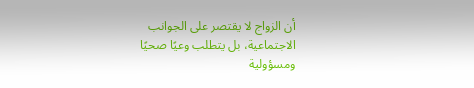أن الزواج لا يقتصر على الجوانب الاجتماعية، بل يتطلب وعيًا صحيًا ومسؤولية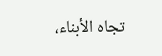تجاه الأبناء،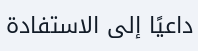داعيًا إلى الاستفادة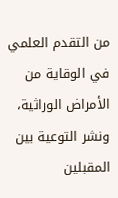من التقدم العلمي في الوقاية من الأمراض الوراثية، ونشر التوعية بين المقبلين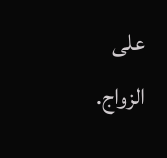على الزواج.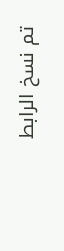تم نسخ الرابط